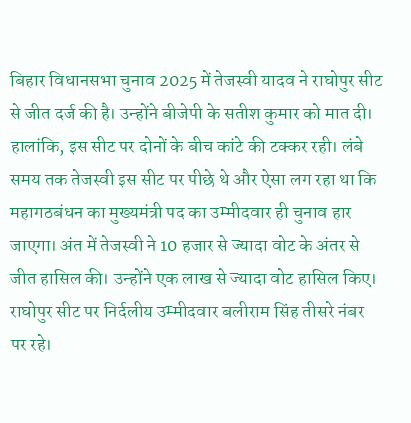बिहार विधानसभा चुनाव 2025 में तेजस्वी यादव ने राघोपुर सीट से जीत दर्ज की है। उन्होंने बीजेपी के सतीश कुमार को मात दी। हालांकि, इस सीट पर दोनों के बीच कांटे की टक्कर रही। लंबे समय तक तेजस्वी इस सीट पर पीछे थे और ऐसा लग रहा था कि महागठबंधन का मुख्यमंत्री पद का उम्मीदवार ही चुनाव हार जाएगा। अंत में तेजस्वी ने 10 हजार से ज्यादा वोट के अंतर से जीत हासिल की। उन्होंने एक लाख से ज्यादा वोट हासिल किए।
राघोपुर सीट पर निर्दलीय उम्मीदवार बलीराम सिंह तीसरे नंबर पर रहे।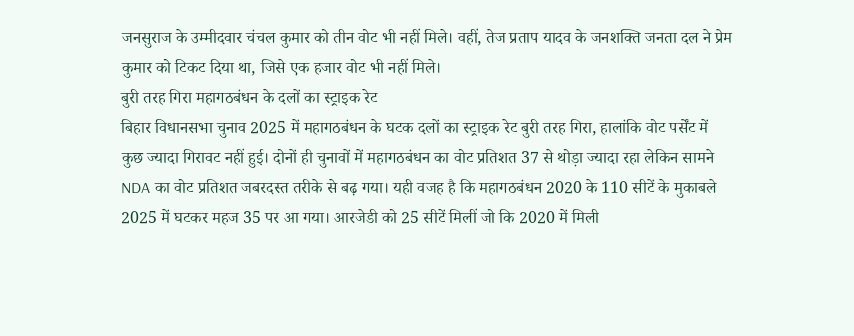जनसुराज के उम्मीदवार चंचल कुमार को तीन वोट भी नहीं मिले। वहीं, तेज प्रताप यादव के जनशक्ति जनता दल ने प्रेम कुमार को टिकट दिया था, जिसे एक हजार वोट भी नहीं मिले।
बुरी तरह गिरा महागठबंधन के दलों का स्ट्राइक रेट
बिहार विधानसभा चुनाव 2025 में महागठबंधन के घटक दलों का स्ट्राइक रेट बुरी तरह गिरा, हालांकि वोट पर्सेंट में कुछ ज्यादा गिरावट नहीं हुई। दोनों ही चुनावों में महागठबंधन का वोट प्रतिशत 37 से थोड़ा ज्यादा रहा लेकिन सामने NDA का वोट प्रतिशत जबरदस्त तरीके से बढ़ गया। यही वजह है कि महागठबंधन 2020 के 110 सीटें के मुकाबले 2025 में घटकर महज 35 पर आ गया। आरजेडी को 25 सीटें मिलीं जो कि 2020 में मिली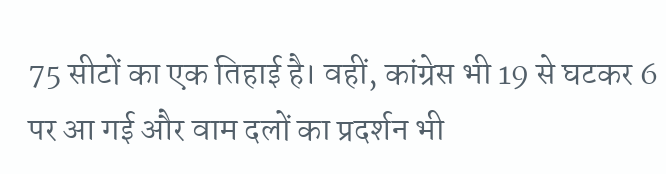75 सीटों का एक तिहाई है। वहीं, कांग्रेस भी 19 से घटकर 6 पर आ गई और वाम दलों का प्रदर्शन भी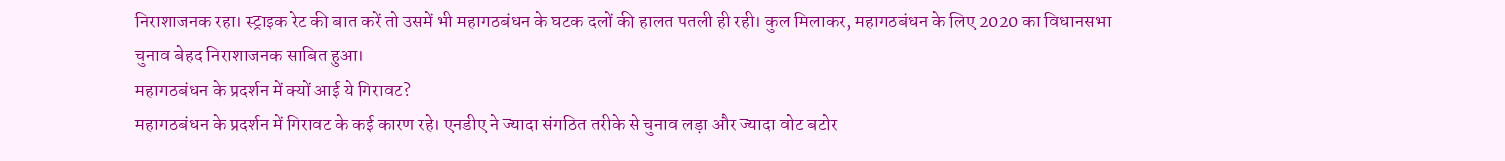निराशाजनक रहा। स्ट्राइक रेट की बात करें तो उसमें भी महागठबंधन के घटक दलों की हालत पतली ही रही। कुल मिलाकर, महागठबंधन के लिए 2020 का विधानसभा चुनाव बेहद निराशाजनक साबित हुआ।
महागठबंधन के प्रदर्शन में क्यों आई ये गिरावट?
महागठबंधन के प्रदर्शन में गिरावट के कई कारण रहे। एनडीए ने ज्यादा संगठित तरीके से चुनाव लड़ा और ज्यादा वोट बटोर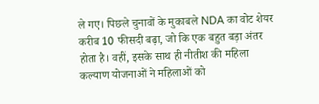ले गए। पिछले चुनावों के मुकाबले NDA का वोट शेयर करीब 10 फीसदी बढ़ा, जो कि एक बहुत बड़ा अंतर होता है। वहीं, इसके साथ ही नीतीश की महिला कल्याण योजनाओं ने महिलाओं को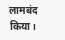लामबंद किया।